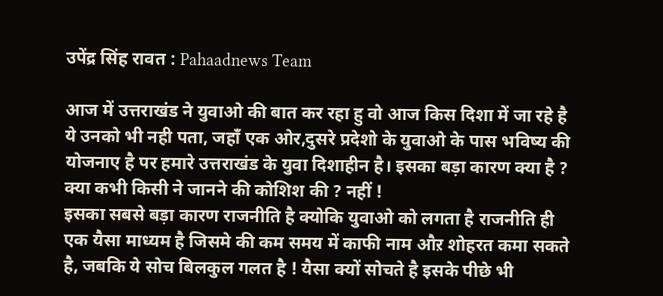उपेंद्र सिंह रावत : Pahaadnews Team

आज में उत्तराखंड ने युवाओ की बात कर रहा हु वो आज किस दिशा में जा रहे है ये उनको भी नही पता, जहाँ एक ओर,दुसरे प्रदेशो के युवाओ के पास भविष्य की योजनाए है पर हमारे उत्तराखंड के युवा दिशाहीन है। इसका बड़ा कारण क्या है ? क्या कभी किसी ने जानने की कोशिश की ? नहीं !
इसका सबसे बड़ा कारण राजनीति है क्योकि युवाओ को लगता है राजनीति ही एक यैसा माध्यम है जिसमे की कम समय में काफी नाम औऱ शोहरत कमा सकते है, जबकि ये सोच बिलकुल गलत है ! यैसा क्यों सोचते है इसके पीछे भी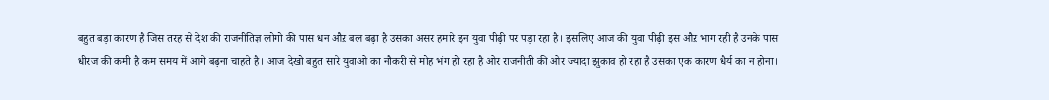बहुत बड़ा कारण है जिस तरह से देश की राजनीतिज्ञ लोगो की पास धन औऱ बल बढ़ा है उसका असर हमारे इन युवा पीढ़ी पर पड़ा रहा है। इसलिए आज की युवा पीढ़ी इस औऱ भाग रही है उनके पास धीरज की कमी है कम समय में आगे बढ़ना चाहते है। आज देखो बहुत सारे युवाओ का नौकरी से मोह भंग हो रहा है ओर राजनीती की ओर ज्यादा झुकाव हो रहा है उसका एक कारण धैर्य का न होना।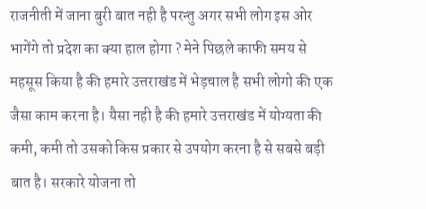राजनीती में जाना बुरी बात नही है परन्तु अगर सभी लोग इस ओर भागेंगे तो प्रदेश का क्या हाल होगा ? मेने पिछले काफी समय से महसूस किया है की हमारे उत्तराखंड में भेड़चाल है सभी लोगो की एक जैसा काम करना है। यैसा नही है की हमारे उत्तराखंड में योग्यता की कमी, कमी तो उसको किस प्रकार से उपयोग करना है से सबसे बड़ी बात है। सरकारे योजना तो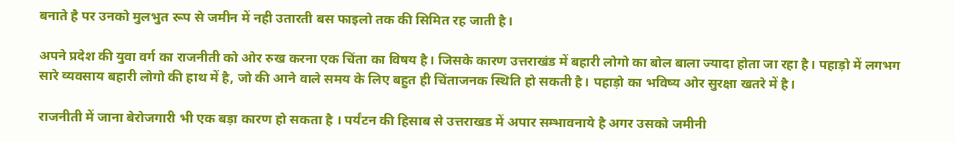बनाते है पर उनको मुलभुत रूप से जमीन में नही उतारती बस फाइलो तक की सिमित रह जाती है।

अपने प्रदेश की युवा वर्ग का राजनीती को ओर रुख करना एक चिंता का विषय है। जिसके कारण उत्तराखंड में बहारी लोगो का बोल बाला ज्यादा होता जा रहा है। पहाड़ो में लगभग सारे व्यवसाय बहारी लोगो की हाथ में है, जो की आने वाले समय के लिए बहुत ही चिंताजनक स्थिति हो सकती है। पहाड़ो का भविष्य ओर सुरक्षा खतरे में है।

राजनीती में जाना बेरोजगारी भी एक बड़ा कारण हो सकता है । पर्यंटन की हिसाब से उत्तराखड में अपार सम्भावनाये है अगर उसको जमीनी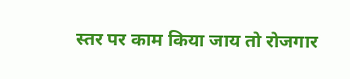स्तर पर काम किया जाय तो रोजगार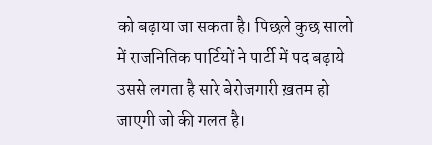को बढ़ाया जा सकता है। पिछले कुछ सालो में राजनितिक पार्टियों ने पार्टी में पद बढ़ाये उससे लगता है सारे बेरोजगारी ख़तम हो जाएगी जो की गलत है।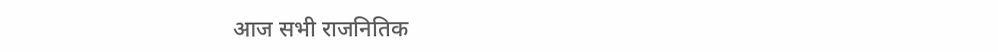आज सभी राजनितिक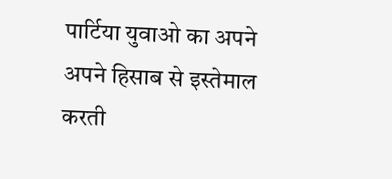पार्टिया युवाओ का अपने अपने हिसाब से इस्तेमाल करती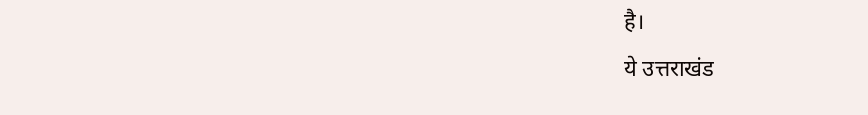है।
ये उत्तराखंड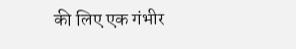की लिए एक गंभीर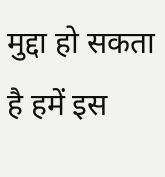मुद्दा हो सकता है हमें इस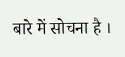बारे में सोचना है ।